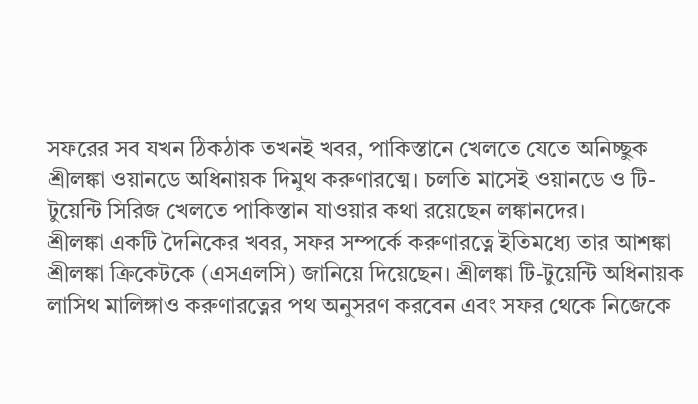সফরের সব যখন ঠিকঠাক তখনই খবর, পাকিস্তানে খেলতে যেতে অনিচ্ছুক শ্রীলঙ্কা ওয়ানডে অধিনায়ক দিমুথ করুণারত্মে। চলতি মাসেই ওয়ানডে ও টি-টুয়েন্টি সিরিজ খেলতে পাকিস্তান যাওয়ার কথা রয়েছেন লঙ্কানদের।
শ্রীলঙ্কা একটি দৈনিকের খবর, সফর সম্পর্কে করুণারত্নে ইতিমধ্যে তার আশঙ্কা শ্রীলঙ্কা ক্রিকেটকে (এসএলসি) জানিয়ে দিয়েছেন। শ্রীলঙ্কা টি-টুয়েন্টি অধিনায়ক লাসিথ মালিঙ্গাও করুণারত্নের পথ অনুসরণ করবেন এবং সফর থেকে নিজেকে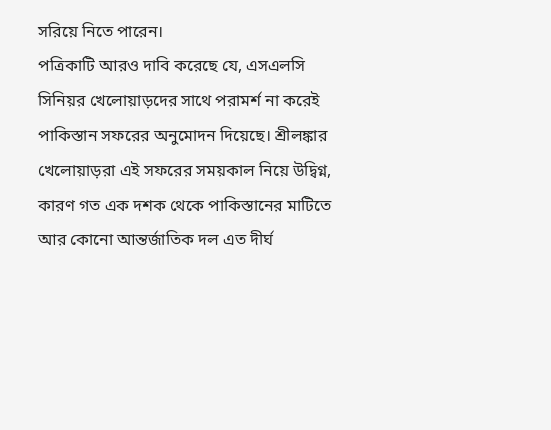সরিয়ে নিতে পারেন।
পত্রিকাটি আরও দাবি করেছে যে, এসএলসি সিনিয়র খেলোয়াড়দের সাথে পরামর্শ না করেই পাকিস্তান সফরের অনুমোদন দিয়েছে। শ্রীলঙ্কার খেলোয়াড়রা এই সফরের সময়কাল নিয়ে উদ্বিগ্ন, কারণ গত এক দশক থেকে পাকিস্তানের মাটিতে আর কোনো আন্তর্জাতিক দল এত দীর্ঘ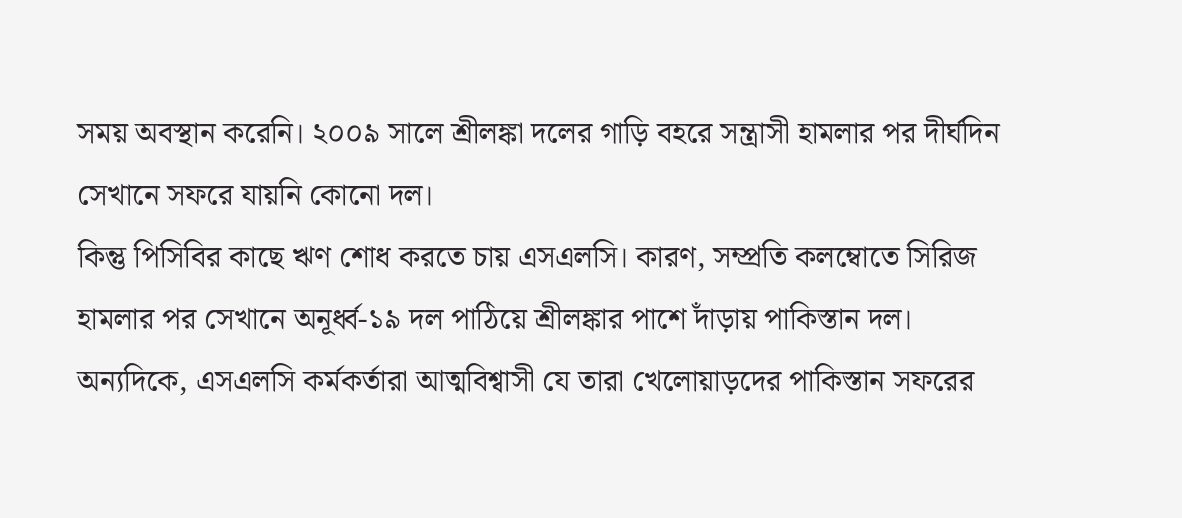সময় অবস্থান করেনি। ২০০৯ সালে শ্রীলঙ্কা দলের গাড়ি বহরে সন্ত্রাসী হামলার পর দীর্ঘদিন সেখানে সফরে যায়নি কোনো দল।
কিন্তু পিসিবির কাছে ঋণ শোধ করতে চায় এসএলসি। কারণ, সম্প্রতি কলম্বোতে সিরিজ হামলার পর সেখানে অনূর্ধ্ব-১৯ দল পাঠিয়ে শ্রীলঙ্কার পাশে দাঁড়ায় পাকিস্তান দল।
অন্যদিকে, এসএলসি কর্মকর্তারা আত্মবিশ্বাসী যে তারা খেলোয়াড়দের পাকিস্তান সফরের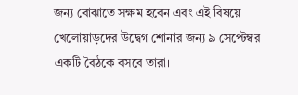জন্য বোঝাতে সক্ষম হবেন এবং এই বিষয়ে খেলোয়াড়দের উদ্বেগ শোনার জন্য ৯ সেপ্টেম্বর একটি বৈঠকে বসবে তারা।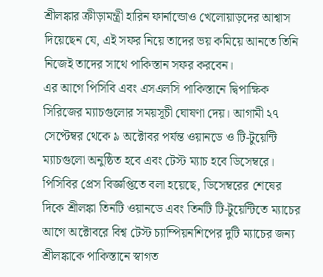শ্রীলঙ্কার ক্রীড়ামন্ত্রী হারিন ফার্নান্ডোও খেলোয়াড়দের আশ্বাস দিয়েছেন যে, এই সফর নিয়ে তাদের ভয় কমিয়ে আনতে তিনি নিজেই তাদের সাথে পাকিস্তান সফর করবেন।
এর আগে পিসিবি এবং এসএলসি পাকিস্তানে দ্বিপাক্ষিক সিরিজের ম্যাচগুলোর সময়সূচী ঘোষণা দেয়। আগামী ২৭ সেপ্টেম্বর থেকে ৯ অক্টোবর পর্যন্ত ওয়ানডে ও টি-টুয়েন্টি ম্যাচগুলো অনুষ্ঠিত হবে এবং টেস্ট ম্যাচ হবে ডিসেম্বরে।
পিসিবির প্রেস বিজ্ঞপ্তিতে বলা হয়েছে, ডিসেম্বরের শেষের দিকে শ্রীলঙ্কা তিনটি ওয়ানডে এবং তিনটি টি-টুয়েন্টিতে ম্যাচের আগে অক্টোবরে বিশ্ব টেস্ট চ্যাম্পিয়নশিপের দুটি ম্যাচের জন্য শ্রীলঙ্কাকে পাকিস্তানে স্বাগত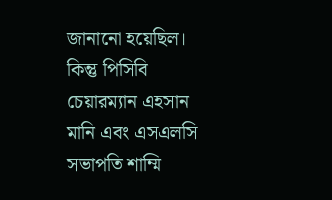জানানো হয়েছিল। কিন্তু পিসিবি চেয়ারম্যান এহসান মানি এবং এসএলসি সভাপতি শাম্মি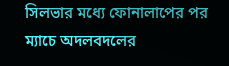সিলভার মধ্যে ফোনালাপের পর ম্যাচে অদলবদলের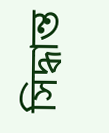সিদ্ধান্ত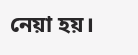নেয়া হয়।